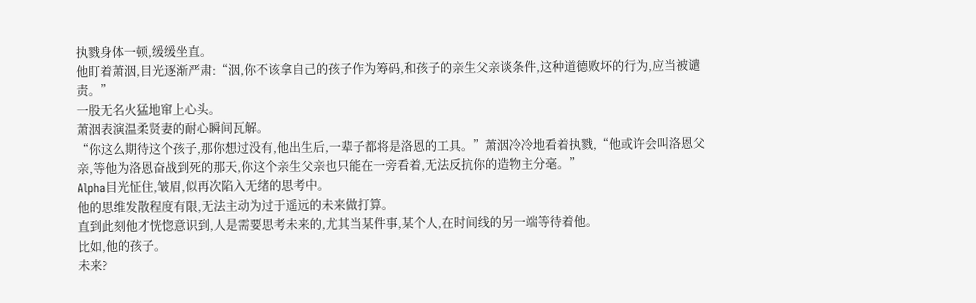执戮身体一顿,缓缓坐直。
他盯着萧洇,目光逐渐严肃:“洇,你不该拿自己的孩子作为筹码,和孩子的亲生父亲谈条件,这种道德败坏的行为,应当被谴责。”
一股无名火猛地窜上心头。
萧洇表演温柔贤妻的耐心瞬间瓦解。
“你这么期待这个孩子,那你想过没有,他出生后,一辈子都将是洛恩的工具。”萧洇冷冷地看着执戮,“他或许会叫洛恩父亲,等他为洛恩奋战到死的那天,你这个亲生父亲也只能在一旁看着,无法反抗你的造物主分毫。”
Alpha目光怔住,皱眉,似再次陷入无绪的思考中。
他的思维发散程度有限,无法主动为过于遥远的未来做打算。
直到此刻他才恍惚意识到,人是需要思考未来的,尤其当某件事,某个人,在时间线的另一端等待着他。
比如,他的孩子。
未来?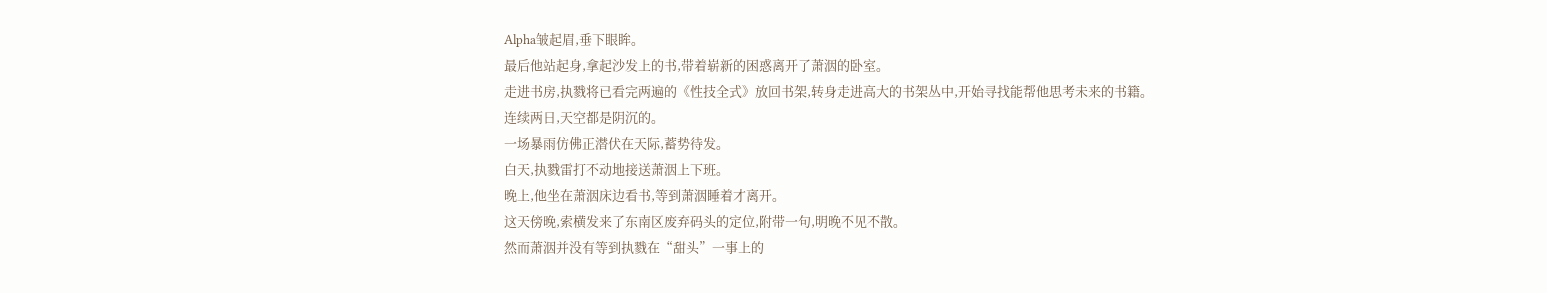Alpha皱起眉,垂下眼眸。
最后他站起身,拿起沙发上的书,带着崭新的困惑离开了萧洇的卧室。
走进书房,执戮将已看完两遍的《性技全式》放回书架,转身走进高大的书架丛中,开始寻找能帮他思考未来的书籍。
连续两日,天空都是阴沉的。
一场暴雨仿佛正潜伏在天际,蓄势待发。
白天,执戮雷打不动地接送萧洇上下班。
晚上,他坐在萧洇床边看书,等到萧洇睡着才离开。
这天傍晚,索横发来了东南区废弃码头的定位,附带一句,明晚不见不散。
然而萧洇并没有等到执戮在“甜头”一事上的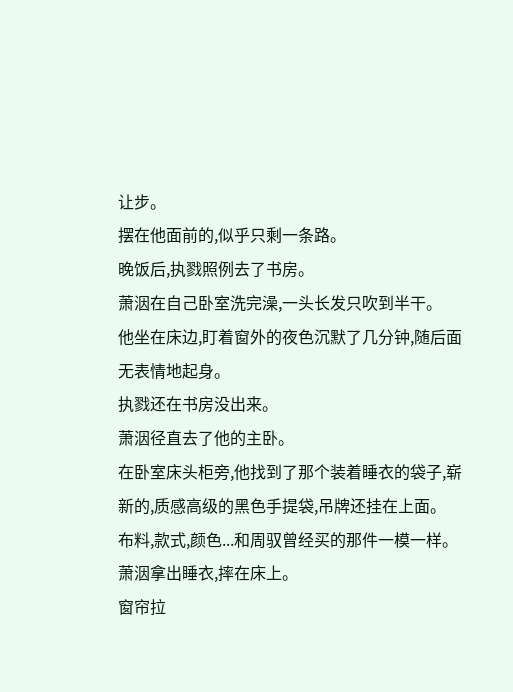让步。
摆在他面前的,似乎只剩一条路。
晚饭后,执戮照例去了书房。
萧洇在自己卧室洗完澡,一头长发只吹到半干。
他坐在床边,盯着窗外的夜色沉默了几分钟,随后面无表情地起身。
执戮还在书房没出来。
萧洇径直去了他的主卧。
在卧室床头柜旁,他找到了那个装着睡衣的袋子,崭新的,质感高级的黑色手提袋,吊牌还挂在上面。
布料,款式,颜色...和周驭曾经买的那件一模一样。
萧洇拿出睡衣,摔在床上。
窗帘拉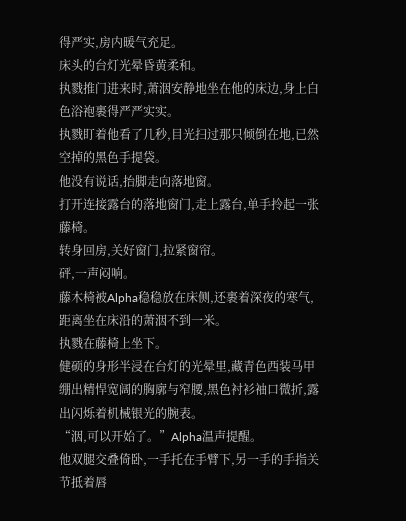得严实,房内暖气充足。
床头的台灯光晕昏黄柔和。
执戮推门进来时,萧洇安静地坐在他的床边,身上白色浴袍裹得严严实实。
执戮盯着他看了几秒,目光扫过那只倾倒在地,已然空掉的黑色手提袋。
他没有说话,抬脚走向落地窗。
打开连接露台的落地窗门,走上露台,单手拎起一张藤椅。
转身回房,关好窗门,拉紧窗帘。
砰,一声闷响。
藤木椅被Alpha稳稳放在床侧,还裹着深夜的寒气,距离坐在床沿的萧洇不到一米。
执戮在藤椅上坐下。
健硕的身形半浸在台灯的光晕里,藏青色西装马甲绷出精悍宽阔的胸廓与窄腰,黑色衬衫袖口微折,露出闪烁着机械银光的腕表。
“洇,可以开始了。”Alpha温声提醒。
他双腿交叠倚卧,一手托在手臂下,另一手的手指关节抵着唇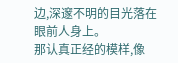边,深邃不明的目光落在眼前人身上。
那认真正经的模样,像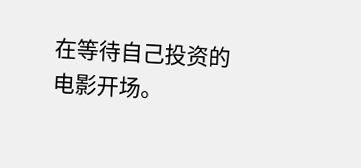在等待自己投资的电影开场。